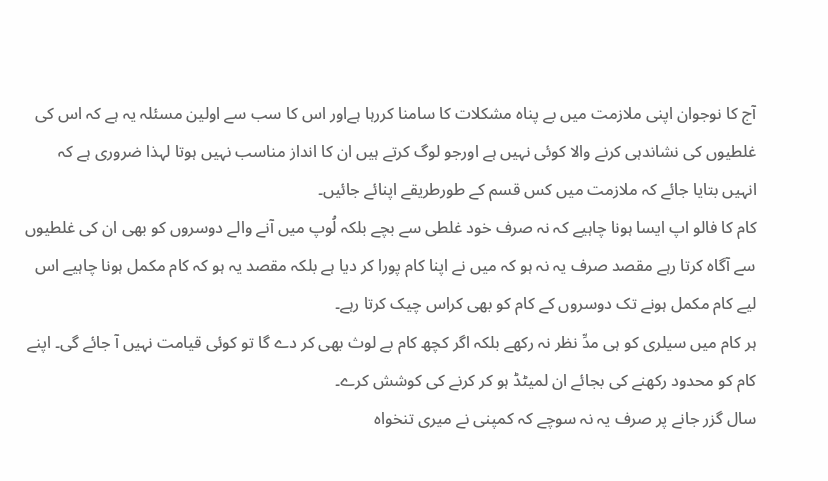آج کا نوجوان اپنی ملازمت میں بے پناہ مشکلات کا سامنا کررہا ہےاور اس کا سب سے اولین مسئلہ یہ ہے کہ اس کی غلطیوں کی نشاندہی کرنے والا کوئی نہیں ہے اورجو لوگ کرتے ہیں ان کا انداز مناسب نہیں ہوتا لہذا ضروری ہے کہ انہیں بتایا جائے کہ ملازمت میں کس قسم کے طورطریقے اپنائے جائیں۔
کام کا فالو اپ ایسا ہونا چاہیے کہ نہ صرف خود غلطی سے بچے بلکہ لُوپ میں آنے والے دوسروں کو بھی ان کی غلطیوں سے آگاہ کرتا رہے مقصد صرف یہ نہ ہو کہ میں نے اپنا کام پورا کر دیا ہے بلکہ مقصد یہ ہو کہ کام مکمل ہونا چاہیے اس لیے کام مکمل ہونے تک دوسروں کے کام کو بھی کراس چیک کرتا رہے۔
ہر کام میں سیلری کو ہی مدِّ نظر نہ رکھے بلکہ اگر کچھ کام بے لوث بھی کر دے گا تو کوئی قیامت نہیں آ جائے گی۔ اپنے کام کو محدود رکھنے کی بجائے ان لمیٹڈ ہو کر کرنے کی کوشش کرے۔
سال گزر جانے پر صرف یہ نہ سوچے کہ کمپنی نے میری تنخواہ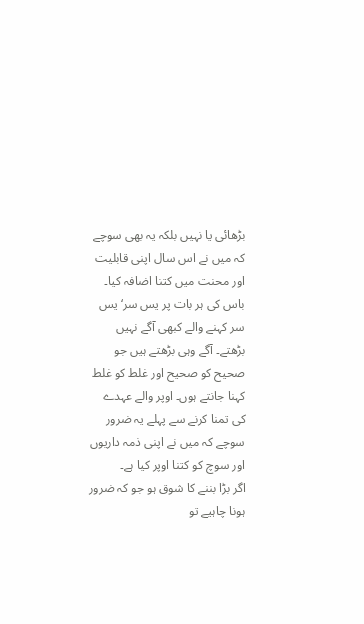بڑھائی یا نہیں بلکہ یہ بھی سوچے کہ میں نے اس سال اپنی قابلیت اور محنت میں کتنا اضافہ کیا۔
باس کی ہر بات پر یس سر‘ یس سر کہنے والے کبھی آگے نہیں بڑھتے۔ آگے وہی بڑھتے ہیں جو صحیح کو صحیح اور غلط کو غلط کہنا جانتے ہوں۔ اوپر والے عہدے کی تمنا کرنے سے پہلے یہ ضرور سوچے کہ میں نے اپنی ذمہ داریوں اور سوچ کو کتنا اوپر کیا ہے۔
اگر بڑا بننے کا شوق ہو جو کہ ضرور ہونا چاہیے تو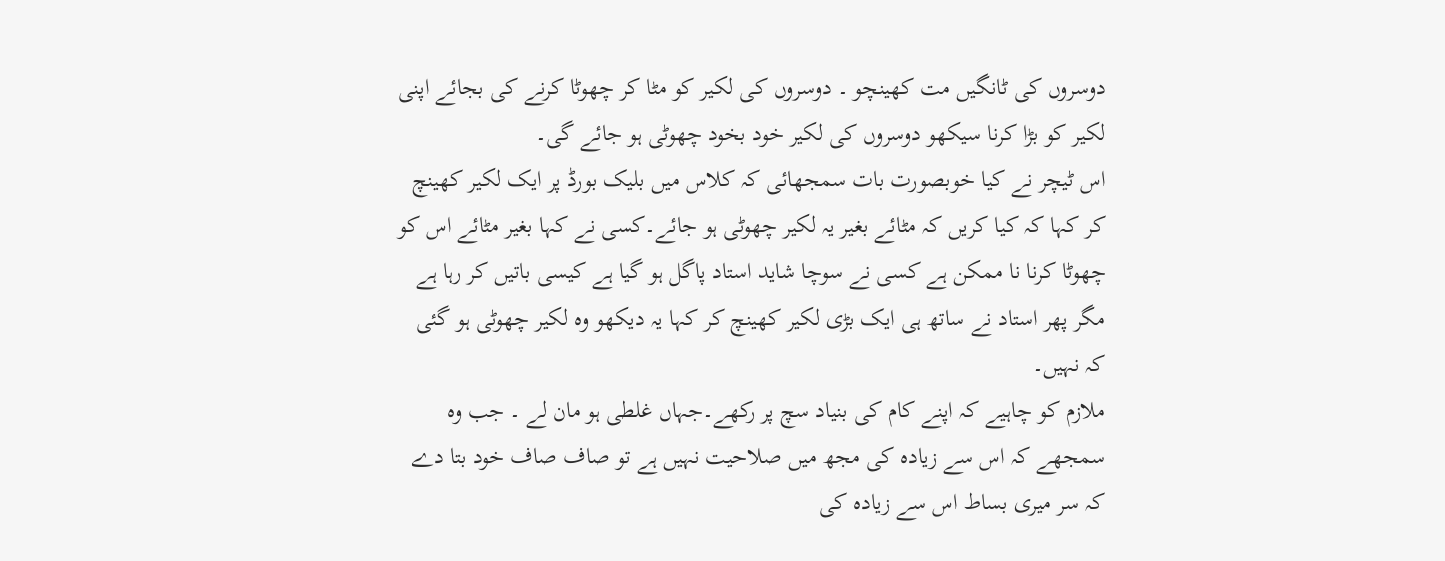دوسروں کی ٹانگیں مت کھینچو ۔ دوسروں کی لکیر کو مٹا کر چھوٹا کرنے کی بجائے اپنی لکیر کو بڑا کرنا سیکھو دوسروں کی لکیر خود بخود چھوٹی ہو جائے گی۔
اس ٹیچر نے کیا خوبصورت بات سمجھائی کہ کلاس میں بلیک بورڈ پر ایک لکیر کھینچ کر کہا کہ کیا کریں کہ مٹائے بغیر یہ لکیر چھوٹی ہو جائے۔کسی نے کہا بغیر مٹائے اس کو چھوٹا کرنا نا ممکن ہے کسی نے سوچا شاید استاد پاگل ہو گیا ہے کیسی باتیں کر رہا ہے مگر پھر استاد نے ساتھ ہی ایک بڑی لکیر کھینچ کر کہا یہ دیکھو وہ لکیر چھوٹی ہو گئی کہ نہیں۔
ملازم کو چاہیے کہ اپنے کام کی بنیاد سچ پر رکھے۔جہاں غلطی ہو مان لے ۔ جب وہ سمجھے کہ اس سے زیادہ کی مجھ میں صلاحیت نہیں ہے تو صاف صاف خود بتا دے کہ سر میری بساط اس سے زیادہ کی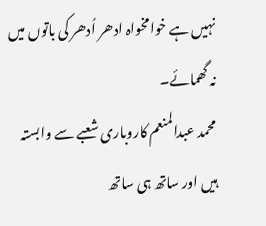نہیں ہے خوامخواہ ادھر اُدھر کی باتوں میں نہ گھمائے۔
محمد عبدالمنعم کاروباری شعبے سے وابستہ ہیں اور ساتھ ہی ساتھ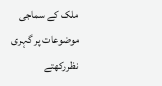ملک کے سماجی موضوعات پر گہری نظررکھتے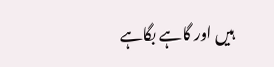ہیں اور گاہے بگاہے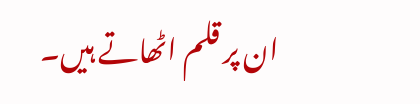ان پر قلم اٹھاتے ہیں۔